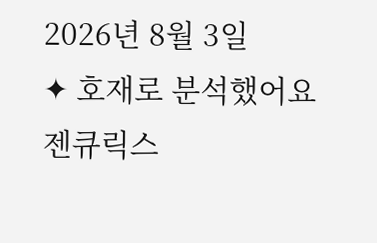2026년 8월 3일
✦ 호재로 분석했어요
젠큐릭스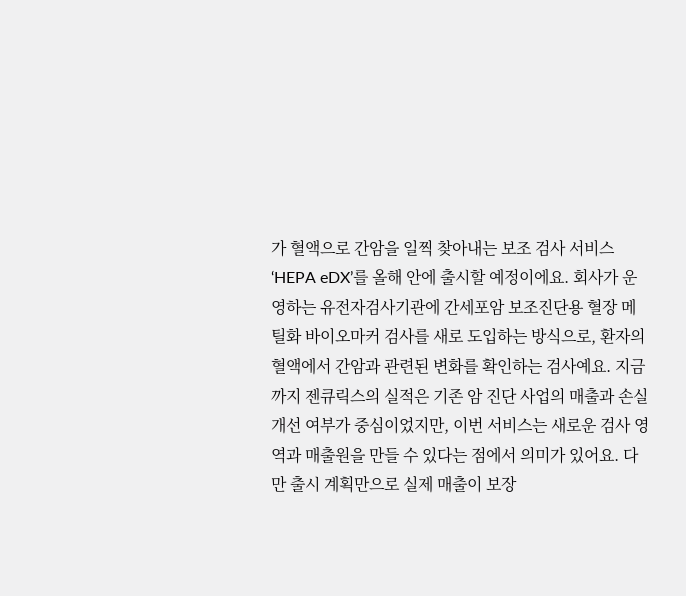가 혈액으로 간암을 일찍 찾아내는 보조 검사 서비스 ‘HEPA eDX’를 올해 안에 출시할 예정이에요. 회사가 운영하는 유전자검사기관에 간세포암 보조진단용 혈장 메틸화 바이오마커 검사를 새로 도입하는 방식으로, 환자의 혈액에서 간암과 관련된 변화를 확인하는 검사예요. 지금까지 젠큐릭스의 실적은 기존 암 진단 사업의 매출과 손실 개선 여부가 중심이었지만, 이번 서비스는 새로운 검사 영역과 매출원을 만들 수 있다는 점에서 의미가 있어요. 다만 출시 계획만으로 실제 매출이 보장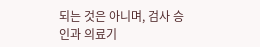되는 것은 아니며, 검사 승인과 의료기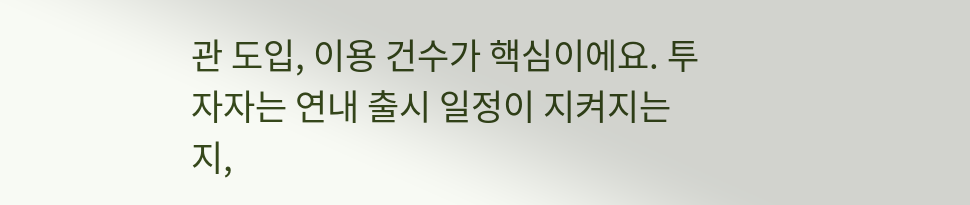관 도입, 이용 건수가 핵심이에요. 투자자는 연내 출시 일정이 지켜지는지,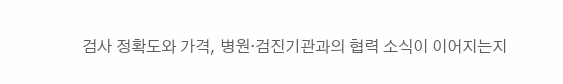검사 정확도와 가격, 병원·검진기관과의 협력 소식이 이어지는지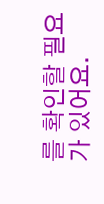를 확인할 필요가 있어요.